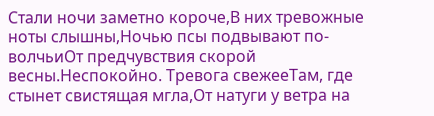Стали ночи заметно короче,В них тревожные ноты слышны,Ночью псы подвывают по-волчьиОт предчувствия скорой весны.Неспокойно. Тревога свежееТам, где стынет свистящая мгла,От натуги у ветра на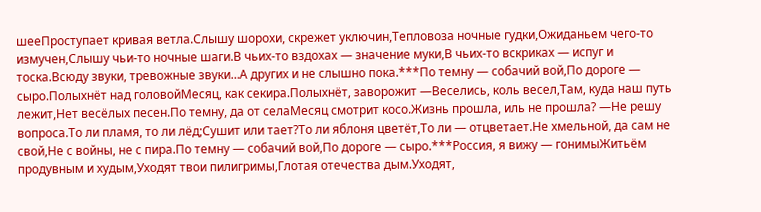шееПроступает кривая ветла.Слышу шорохи, скрежет уключин,Тепловоза ночные гудки,Ожиданьем чего-то измучен,Слышу чьи-то ночные шаги.В чьих-то вздохах — значение муки,В чьих-то вскриках — испуг и тоска.Всюду звуки, тревожные звуки…А других и не слышно пока.***По темну — собачий вой,По дороге — сыро.Полыхнёт над головойМесяц, как секира.Полыхнёт, заворожит —Веселись, коль весел,Там, куда наш путь лежит,Нет весёлых песен.По темну, да от селаМесяц смотрит косо.Жизнь прошла, иль не прошла? —Не решу вопроса.То ли пламя, то ли лёд;Сушит или тает?То ли яблоня цветёт,То ли — отцветает.Не хмельной, да сам не свой,Не с войны, не с пира.По темну — собачий вой,По дороге — сыро.***Россия, я вижу — гонимыЖитьём продувным и худым,Уходят твои пилигримы,Глотая отечества дым.Уходят,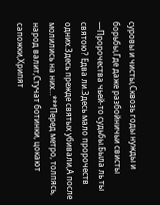суровы и чисты,Сквозь годы нужды и борьбы,Где даже разбойничьи свисты —Пророчества чьей-то судьбы.Была ль ты святою? Едва ли.Здесь мало пророчеств одних.Здесь прежде святых убивали,А после молились на них…***Перед метро, толпясь, народ валит,Стучат ботинки, цокают сапожки,Хрипят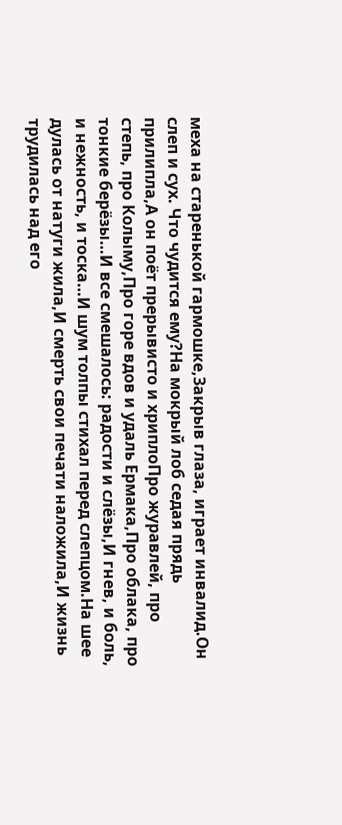меха на старенькой гармошке,Закрыв глаза, играет инвалид.Он слеп и сух. Что чудится ему?На мокрый лоб седая прядь прилипла,А он поёт прерывисто и хриплоПро журавлей, про степь, про Колыму,Про горе вдов и удаль Ермака,Про облака, про тонкие берёзы…И все смешалось: радости и слёзы,И гнев, и боль, и нежность, и тоска…И шум толпы стихал перед слепцом.На шее дулась от натуги жила,И смерть свои печати наложила,И жизнь трудилась над его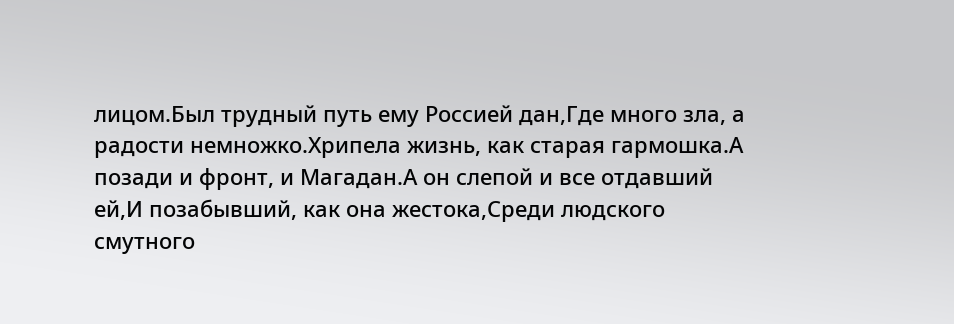лицом.Был трудный путь ему Россией дан,Где много зла, а радости немножко.Хрипела жизнь, как старая гармошка.А позади и фронт, и Магадан.А он слепой и все отдавший ей,И позабывший, как она жестока,Среди людского смутного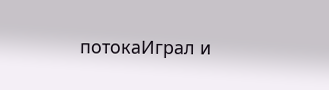потокаИграл и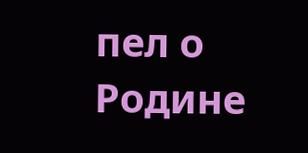пел о Родине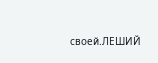своей.ЛЕШИЙ